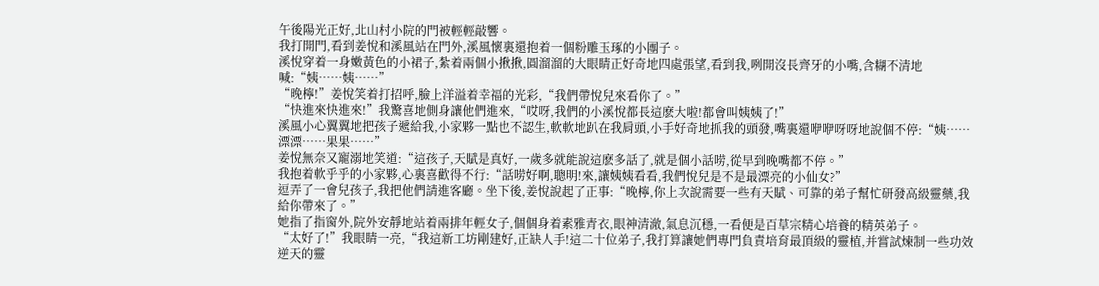午後陽光正好,北山村小院的門被輕輕敲響。
我打開門,看到姜悅和溪風站在門外,溪風懷裏還抱着一個粉雕玉琢的小團子。
溪悅穿着一身嫩黃色的小裙子,紮着兩個小揪揪,圓溜溜的大眼睛正好奇地四處張望,看到我,咧開沒長齊牙的小嘴,含糊不清地喊:“姨……姨……”
“晚檸!”姜悅笑着打招呼,臉上洋溢着幸福的光彩,“我們帶悅兒來看你了。”
“快進來快進來!”我驚喜地側身讓他們進來,“哎呀,我們的小溪悅都長這麽大啦!都會叫姨姨了!”
溪風小心翼翼地把孩子遞給我,小家夥一點也不認生,軟軟地趴在我肩頭,小手好奇地抓我的頭發,嘴裏還咿咿呀呀地說個不停:“姨……漂漂……果果……”
姜悅無奈又寵溺地笑道:“這孩子,天賦是真好,一歲多就能說這麽多話了,就是個小話唠,從早到晚嘴都不停。”
我抱着軟乎乎的小家夥,心裏喜歡得不行:“話唠好啊,聰明!來,讓姨姨看看,我們悅兒是不是最漂亮的小仙女?”
逗弄了一會兒孩子,我把他們請進客廳。坐下後,姜悅說起了正事:“晚檸,你上次說需要一些有天賦、可靠的弟子幫忙研發高級靈藥,我給你帶來了。”
她指了指窗外,院外安靜地站着兩排年輕女子,個個身着素雅青衣,眼神清澈,氣息沉穩,一看便是百草宗精心培養的精英弟子。
“太好了!”我眼睛一亮,“我這新工坊剛建好,正缺人手!這二十位弟子,我打算讓她們專門負責培育最頂級的靈植,并嘗試煉制一些功效逆天的靈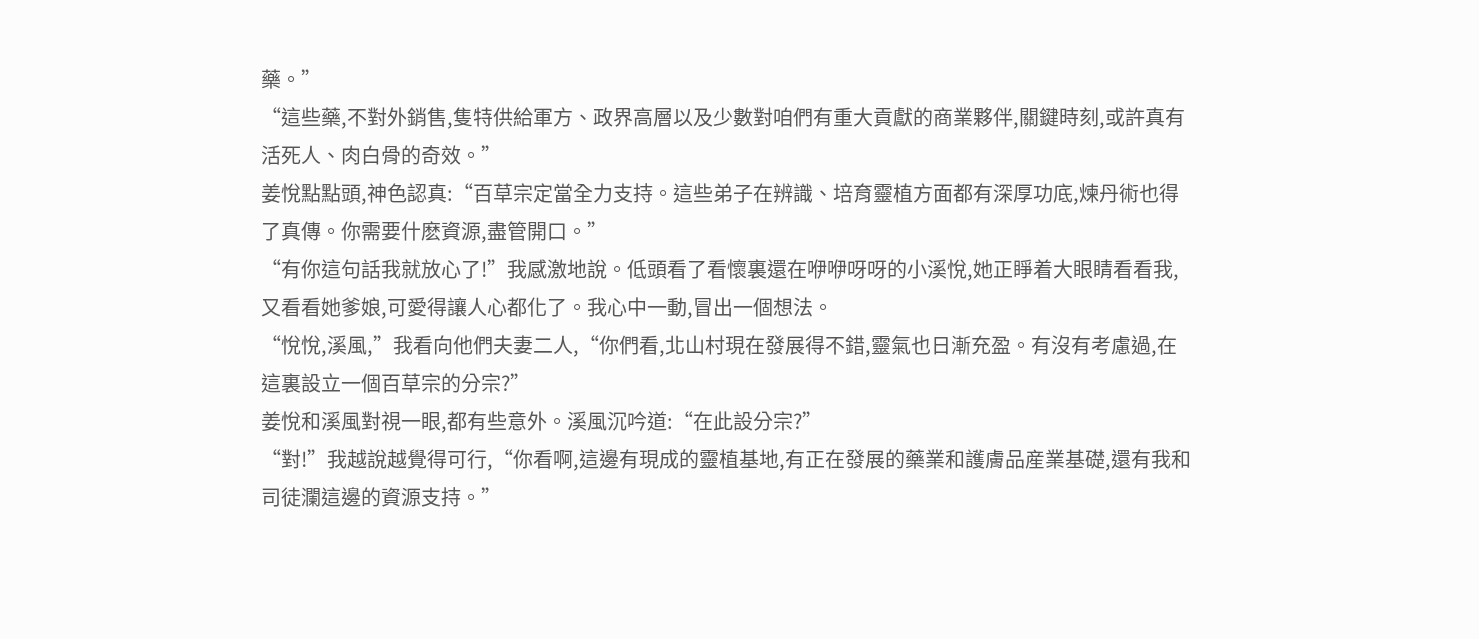藥。”
“這些藥,不對外銷售,隻特供給軍方、政界高層以及少數對咱們有重大貢獻的商業夥伴,關鍵時刻,或許真有活死人、肉白骨的奇效。”
姜悅點點頭,神色認真:“百草宗定當全力支持。這些弟子在辨識、培育靈植方面都有深厚功底,煉丹術也得了真傳。你需要什麽資源,盡管開口。”
“有你這句話我就放心了!”我感激地說。低頭看了看懷裏還在咿咿呀呀的小溪悅,她正睜着大眼睛看看我,又看看她爹娘,可愛得讓人心都化了。我心中一動,冒出一個想法。
“悅悅,溪風,”我看向他們夫妻二人,“你們看,北山村現在發展得不錯,靈氣也日漸充盈。有沒有考慮過,在這裏設立一個百草宗的分宗?”
姜悅和溪風對視一眼,都有些意外。溪風沉吟道:“在此設分宗?”
“對!”我越說越覺得可行,“你看啊,這邊有現成的靈植基地,有正在發展的藥業和護膚品産業基礎,還有我和司徒瀾這邊的資源支持。”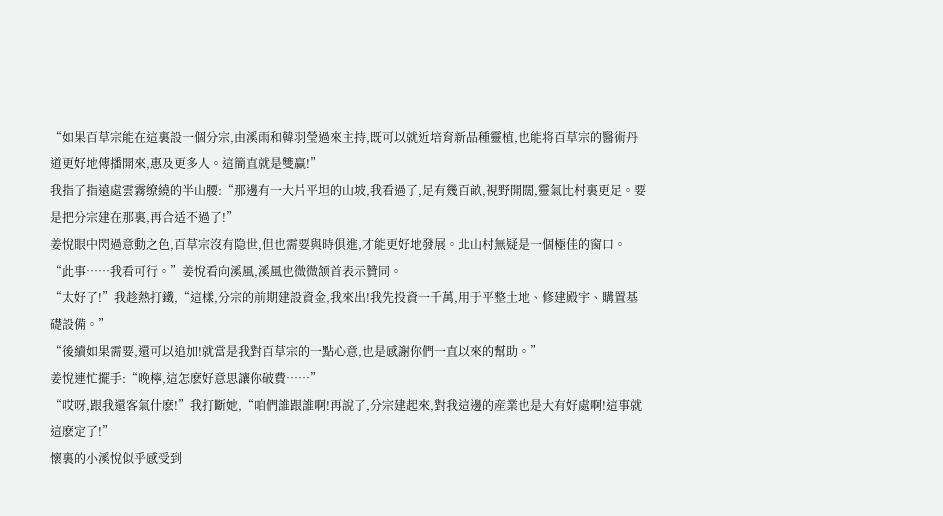“如果百草宗能在這裏設一個分宗,由溪雨和韓羽瑩過來主持,既可以就近培育新品種靈植,也能将百草宗的醫術丹道更好地傳播開來,惠及更多人。這簡直就是雙赢!”
我指了指遠處雲霧缭繞的半山腰:“那邊有一大片平坦的山坡,我看過了,足有幾百畝,視野開闊,靈氣比村裏更足。要是把分宗建在那裏,再合适不過了!”
姜悅眼中閃過意動之色,百草宗沒有隐世,但也需要與時俱進,才能更好地發展。北山村無疑是一個極佳的窗口。
“此事……我看可行。”姜悅看向溪風,溪風也微微颔首表示贊同。
“太好了!”我趁熱打鐵,“這樣,分宗的前期建設資金,我來出!我先投資一千萬,用于平整土地、修建殿宇、購置基礎設備。”
“後續如果需要,還可以追加!就當是我對百草宗的一點心意,也是感謝你們一直以來的幫助。”
姜悅連忙擺手:“晚檸,這怎麽好意思讓你破費……”
“哎呀,跟我還客氣什麽!”我打斷她,“咱們誰跟誰啊!再說了,分宗建起來,對我這邊的産業也是大有好處啊!這事就這麽定了!”
懷裏的小溪悅似乎感受到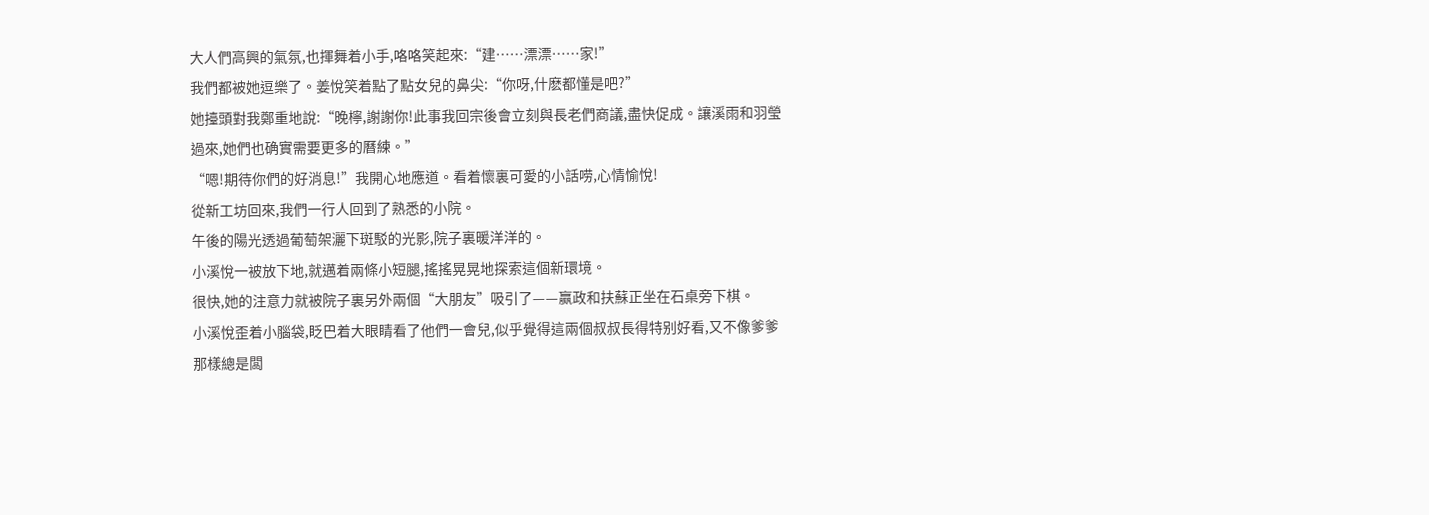大人們高興的氣氛,也揮舞着小手,咯咯笑起來:“建……漂漂……家!”
我們都被她逗樂了。姜悅笑着點了點女兒的鼻尖:“你呀,什麽都懂是吧?”
她擡頭對我鄭重地說:“晚檸,謝謝你!此事我回宗後會立刻與長老們商議,盡快促成。讓溪雨和羽瑩過來,她們也确實需要更多的曆練。”
“嗯!期待你們的好消息!”我開心地應道。看着懷裏可愛的小話唠,心情愉悅!
從新工坊回來,我們一行人回到了熟悉的小院。
午後的陽光透過葡萄架灑下斑駁的光影,院子裏暖洋洋的。
小溪悅一被放下地,就邁着兩條小短腿,搖搖晃晃地探索這個新環境。
很快,她的注意力就被院子裏另外兩個“大朋友”吸引了——赢政和扶蘇正坐在石桌旁下棋。
小溪悅歪着小腦袋,眨巴着大眼睛看了他們一會兒,似乎覺得這兩個叔叔長得特别好看,又不像爹爹那樣總是闆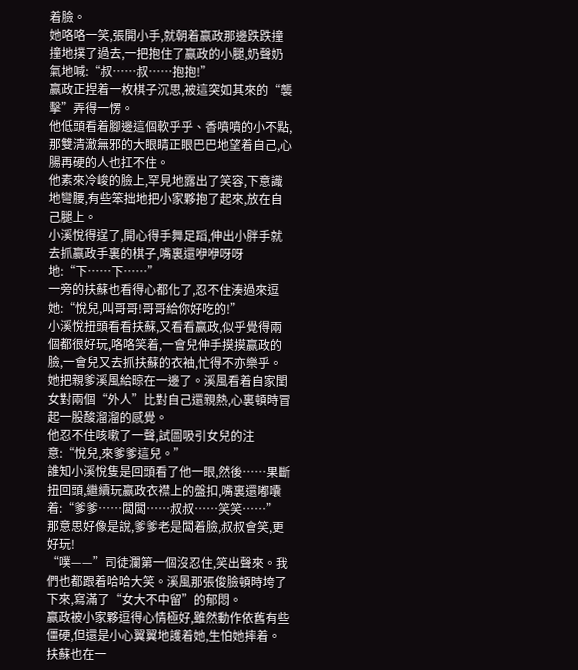着臉。
她咯咯一笑,張開小手,就朝着赢政那邊跌跌撞撞地撲了過去,一把抱住了赢政的小腿,奶聲奶氣地喊:“叔……叔……抱抱!”
赢政正捏着一枚棋子沉思,被這突如其來的“襲擊”弄得一愣。
他低頭看着腳邊這個軟乎乎、香噴噴的小不點,那雙清澈無邪的大眼睛正眼巴巴地望着自己,心腸再硬的人也扛不住。
他素來冷峻的臉上,罕見地露出了笑容,下意識地彎腰,有些笨拙地把小家夥抱了起來,放在自己腿上。
小溪悅得逞了,開心得手舞足蹈,伸出小胖手就去抓赢政手裏的棋子,嘴裏還咿咿呀呀地:“下……下……”
一旁的扶蘇也看得心都化了,忍不住湊過來逗她:“悅兒,叫哥哥!哥哥給你好吃的!”
小溪悅扭頭看看扶蘇,又看看赢政,似乎覺得兩個都很好玩,咯咯笑着,一會兒伸手摸摸赢政的臉,一會兒又去抓扶蘇的衣袖,忙得不亦樂乎。
她把親爹溪風給晾在一邊了。溪風看着自家閨女對兩個“外人”比對自己還親熱,心裏頓時冒起一股酸溜溜的感覺。
他忍不住咳嗽了一聲,試圖吸引女兒的注意:“悅兒,來爹爹這兒。”
誰知小溪悅隻是回頭看了他一眼,然後……果斷扭回頭,繼續玩赢政衣襟上的盤扣,嘴裏還嘟囔着:“爹爹……闆闆……叔叔……笑笑……”
那意思好像是說,爹爹老是闆着臉,叔叔會笑,更好玩!
“噗——”司徒瀾第一個沒忍住,笑出聲來。我們也都跟着哈哈大笑。溪風那張俊臉頓時垮了下來,寫滿了“女大不中留”的郁悶。
赢政被小家夥逗得心情極好,雖然動作依舊有些僵硬,但還是小心翼翼地護着她,生怕她摔着。
扶蘇也在一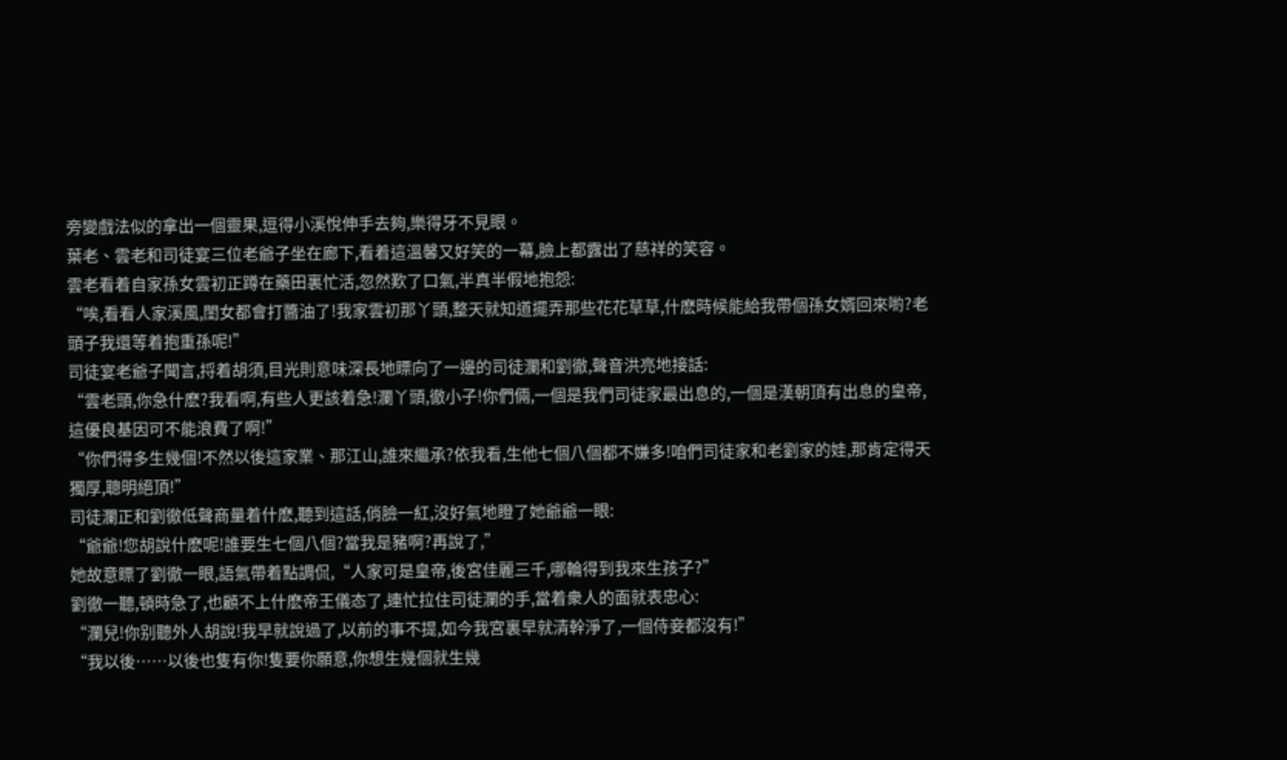旁變戲法似的拿出一個靈果,逗得小溪悅伸手去夠,樂得牙不見眼。
葉老、雲老和司徒宴三位老爺子坐在廊下,看着這溫馨又好笑的一幕,臉上都露出了慈祥的笑容。
雲老看着自家孫女雲初正蹲在藥田裏忙活,忽然歎了口氣,半真半假地抱怨:
“唉,看看人家溪風,閨女都會打醬油了!我家雲初那丫頭,整天就知道擺弄那些花花草草,什麽時候能給我帶個孫女婿回來喲?老頭子我還等着抱重孫呢!”
司徒宴老爺子聞言,捋着胡須,目光則意味深長地瞟向了一邊的司徒瀾和劉徹,聲音洪亮地接話:
“雲老頭,你急什麽?我看啊,有些人更該着急!瀾丫頭,徹小子!你們倆,一個是我們司徒家最出息的,一個是漢朝頂有出息的皇帝,這優良基因可不能浪費了啊!”
“你們得多生幾個!不然以後這家業、那江山,誰來繼承?依我看,生他七個八個都不嫌多!咱們司徒家和老劉家的娃,那肯定得天獨厚,聰明絕頂!”
司徒瀾正和劉徹低聲商量着什麽,聽到這話,俏臉一紅,沒好氣地瞪了她爺爺一眼:
“爺爺!您胡說什麽呢!誰要生七個八個?當我是豬啊?再說了,”
她故意瞟了劉徹一眼,語氣帶着點調侃,“人家可是皇帝,後宮佳麗三千,哪輪得到我來生孩子?”
劉徹一聽,頓時急了,也顧不上什麽帝王儀态了,連忙拉住司徒瀾的手,當着衆人的面就表忠心:
“瀾兒!你别聽外人胡說!我早就說過了,以前的事不提,如今我宮裏早就清幹淨了,一個侍妾都沒有!”
“我以後……以後也隻有你!隻要你願意,你想生幾個就生幾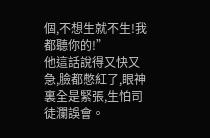個,不想生就不生!我都聽你的!”
他這話說得又快又急,臉都憋紅了,眼神裏全是緊張,生怕司徒瀾誤會。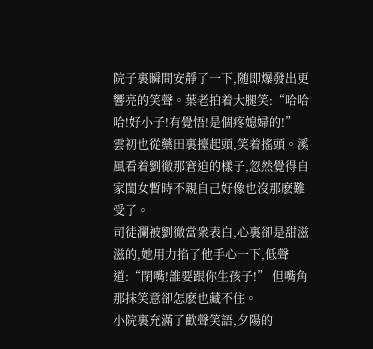院子裏瞬間安靜了一下,随即爆發出更響亮的笑聲。葉老拍着大腿笑:“哈哈哈!好小子!有覺悟!是個疼媳婦的!”
雲初也從藥田裏擡起頭,笑着搖頭。溪風看着劉徹那窘迫的樣子,忽然覺得自家閨女暫時不親自己好像也沒那麽難受了。
司徒瀾被劉徹當衆表白,心裏卻是甜滋滋的,她用力掐了他手心一下,低聲道:“閉嘴!誰要跟你生孩子!” 但嘴角那抹笑意卻怎麽也藏不住。
小院裏充滿了歡聲笑語,夕陽的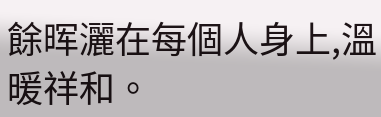餘晖灑在每個人身上,溫暖祥和。